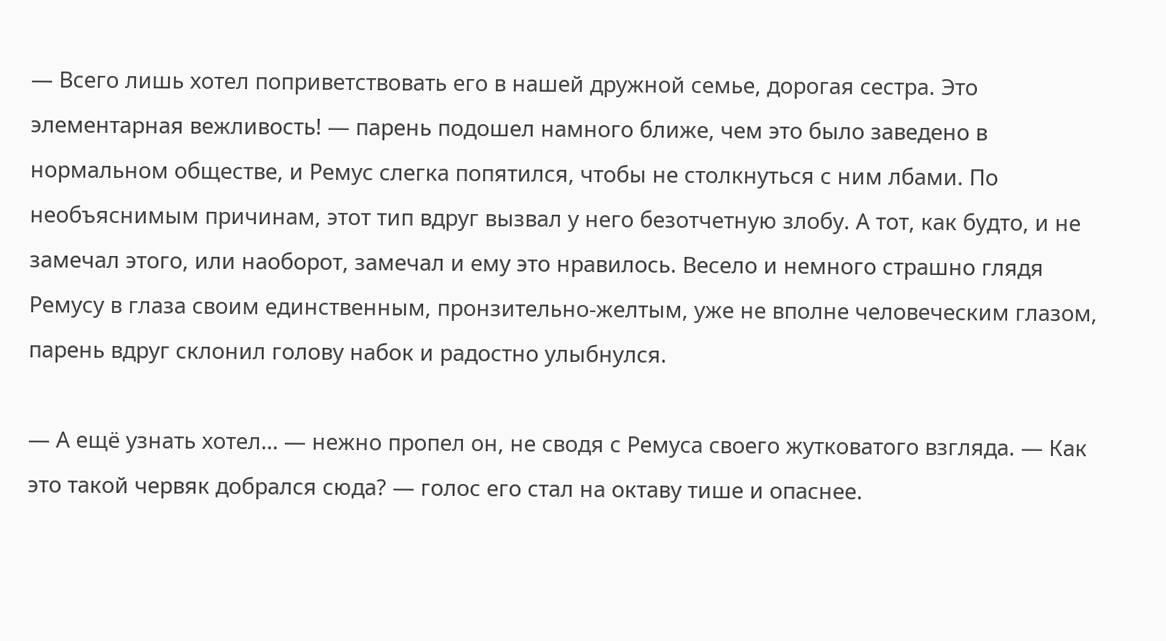— Всего лишь хотел поприветствовать его в нашей дружной семье, дорогая сестра. Это элементарная вежливость! — парень подошел намного ближе, чем это было заведено в нормальном обществе, и Ремус слегка попятился, чтобы не столкнуться с ним лбами. По необъяснимым причинам, этот тип вдруг вызвал у него безотчетную злобу. А тот, как будто, и не замечал этого, или наоборот, замечал и ему это нравилось. Весело и немного страшно глядя Ремусу в глаза своим единственным, пронзительно-желтым, уже не вполне человеческим глазом, парень вдруг склонил голову набок и радостно улыбнулся.

— А ещё узнать хотел… — нежно пропел он, не сводя с Ремуса своего жутковатого взгляда. — Как это такой червяк добрался сюда? — голос его стал на октаву тише и опаснее.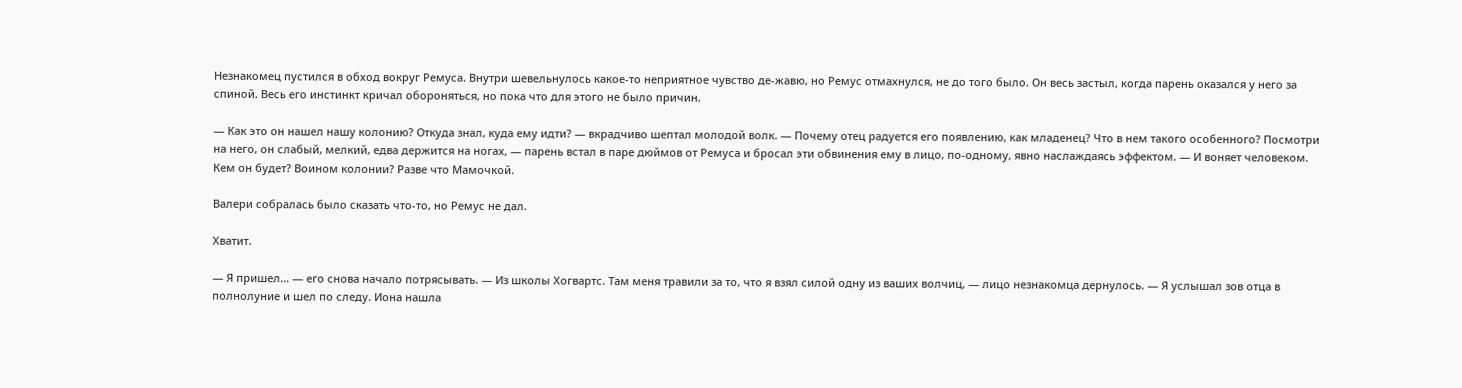Незнакомец пустился в обход вокруг Ремуса. Внутри шевельнулось какое-то неприятное чувство де-жавю, но Ремус отмахнулся, не до того было. Он весь застыл, когда парень оказался у него за спиной. Весь его инстинкт кричал обороняться, но пока что для этого не было причин.

— Как это он нашел нашу колонию? Откуда знал, куда ему идти? — вкрадчиво шептал молодой волк. — Почему отец радуется его появлению, как младенец? Что в нем такого особенного? Посмотри на него, он слабый, мелкий, едва держится на ногах, — парень встал в паре дюймов от Ремуса и бросал эти обвинения ему в лицо, по-одному, явно наслаждаясь эффектом. — И воняет человеком. Кем он будет? Воином колонии? Разве что Мамочкой.

Валери собралась было сказать что-то, но Ремус не дал.

Хватит.

— Я пришел… — его снова начало потрясывать. — Из школы Хогвартс. Там меня травили за то, что я взял силой одну из ваших волчиц, — лицо незнакомца дернулось. — Я услышал зов отца в полнолуние и шел по следу. Иона нашла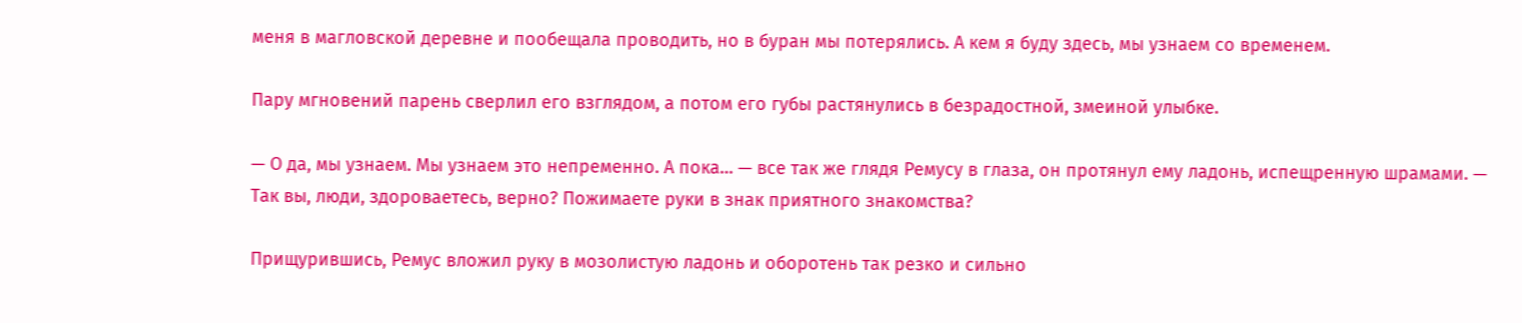меня в магловской деревне и пообещала проводить, но в буран мы потерялись. А кем я буду здесь, мы узнаем со временем.

Пару мгновений парень сверлил его взглядом, а потом его губы растянулись в безрадостной, змеиной улыбке.

— О да, мы узнаем. Мы узнаем это непременно. А пока… — все так же глядя Ремусу в глаза, он протянул ему ладонь, испещренную шрамами. — Так вы, люди, здороваетесь, верно? Пожимаете руки в знак приятного знакомства?

Прищурившись, Ремус вложил руку в мозолистую ладонь и оборотень так резко и сильно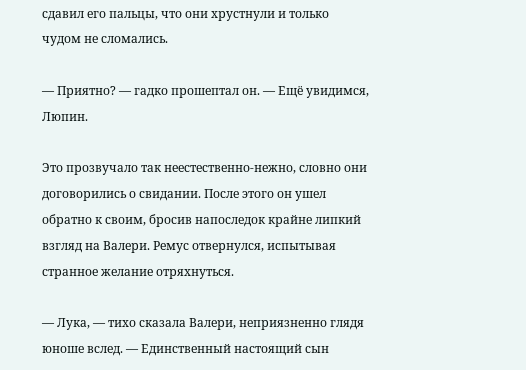сдавил его пальцы, что они хрустнули и только чудом не сломались.

— Приятно? — гадко прошептал он. — Ещё увидимся, Люпин.

Это прозвучало так неестественно-нежно, словно они договорились о свидании. После этого он ушел обратно к своим, бросив напоследок крайне липкий взгляд на Валери. Ремус отвернулся, испытывая странное желание отряхнуться.

— Лука, — тихо сказала Валери, неприязненно глядя юноше вслед. — Единственный настоящий сын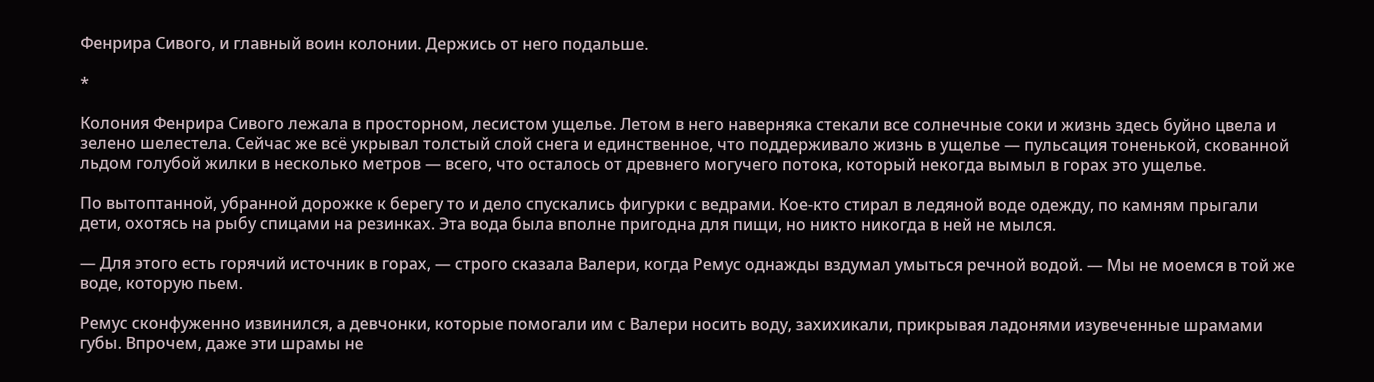Фенрира Сивого, и главный воин колонии. Держись от него подальше.

*

Колония Фенрира Сивого лежала в просторном, лесистом ущелье. Летом в него наверняка стекали все солнечные соки и жизнь здесь буйно цвела и зелено шелестела. Сейчас же всё укрывал толстый слой снега и единственное, что поддерживало жизнь в ущелье — пульсация тоненькой, скованной льдом голубой жилки в несколько метров — всего, что осталось от древнего могучего потока, который некогда вымыл в горах это ущелье.

По вытоптанной, убранной дорожке к берегу то и дело спускались фигурки с ведрами. Кое-кто стирал в ледяной воде одежду, по камням прыгали дети, охотясь на рыбу спицами на резинках. Эта вода была вполне пригодна для пищи, но никто никогда в ней не мылся.

— Для этого есть горячий источник в горах, — строго сказала Валери, когда Ремус однажды вздумал умыться речной водой. — Мы не моемся в той же воде, которую пьем.

Ремус сконфуженно извинился, а девчонки, которые помогали им с Валери носить воду, захихикали, прикрывая ладонями изувеченные шрамами губы. Впрочем, даже эти шрамы не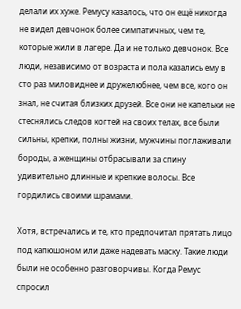делали их хуже. Ремусу казалось, что он ещё никогда не видел девчонок более симпатичных, чем те, которые жили в лагере. Да и не только девчонок. Все люди, независимо от возраста и пола казались ему в сто раз миловиднее и дружелюбнее, чем все, кого он знал, не считая близких друзей. Все они не капельки не стеснялись следов когтей на своих телах, все были сильны, крепки, полны жизни, мужчины поглаживали бороды, а женщины отбрасывали за спину удивительно длинные и крепкие волосы. Все гордились своими шрамами.

Хотя, встречались и те, кто предпочитал прятать лицо под капюшоном или даже надевать маску. Такие люди были не особенно разговорчивы. Когда Ремус спросил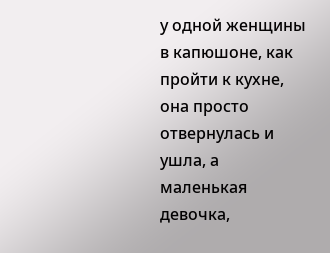у одной женщины в капюшоне, как пройти к кухне, она просто отвернулась и ушла, а маленькая девочка,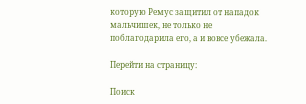которую Ремус защитил от нападок мальчишек, не только не поблагодарила его, а и вовсе убежала.

Перейти на страницу:

Поиск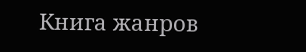Книга жанров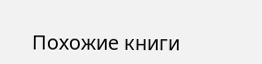Похожие книги